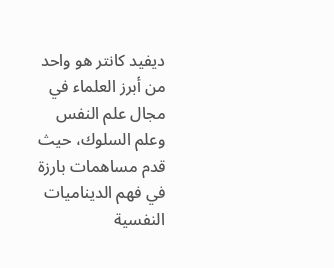ديفيد كانتر هو واحد من أبرز العلماء في مجال علم النفس وعلم السلوك، حيث قدم مساهمات بارزة في فهم الديناميات النفسية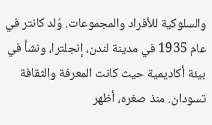والسلوكية للأفراد والمجموعات. وُلد كانتر في عام 1935 في مدينة لندن، إنجلترا، ونشأ في بيئة أكاديمية حيث كانت المعرفة والثقافة تسودان. منذ صغره، أظهر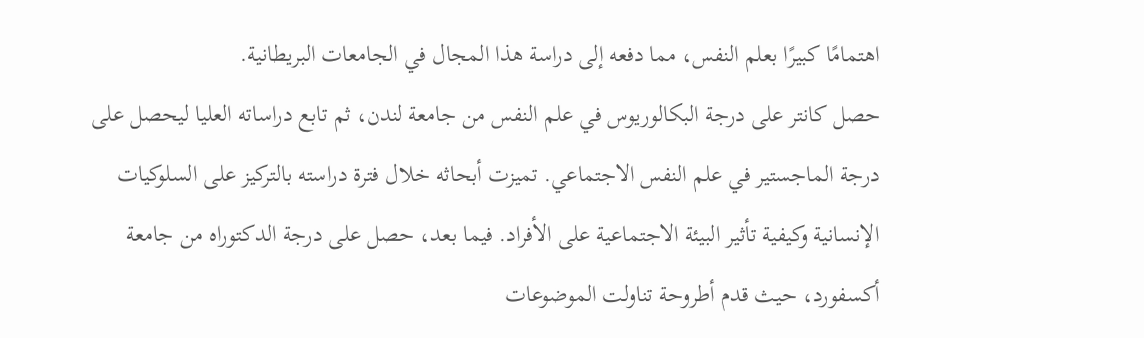اهتمامًا كبيرًا بعلم النفس، مما دفعه إلى دراسة هذا المجال في الجامعات البريطانية.
حصل كانتر على درجة البكالوريوس في علم النفس من جامعة لندن، ثم تابع دراساته العليا ليحصل على درجة الماجستير في علم النفس الاجتماعي. تميزت أبحاثه خلال فترة دراسته بالتركيز على السلوكيات الإنسانية وكيفية تأثير البيئة الاجتماعية على الأفراد. فيما بعد، حصل على درجة الدكتوراه من جامعة أكسفورد، حيث قدم أطروحة تناولت الموضوعات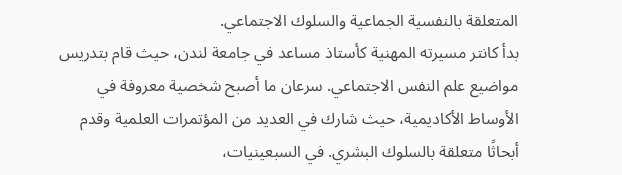المتعلقة بالنفسية الجماعية والسلوك الاجتماعي.
بدأ كانتر مسيرته المهنية كأستاذ مساعد في جامعة لندن، حيث قام بتدريس مواضيع علم النفس الاجتماعي. سرعان ما أصبح شخصية معروفة في الأوساط الأكاديمية، حيث شارك في العديد من المؤتمرات العلمية وقدم أبحاثًا متعلقة بالسلوك البشري. في السبعينيات،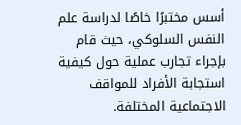أسس مختبرًا خاصًا لدراسة علم النفس السلوكي، حيث قام بإجراء تجارب عملية حول كيفية استجابة الأفراد للمواقف الاجتماعية المختلفة.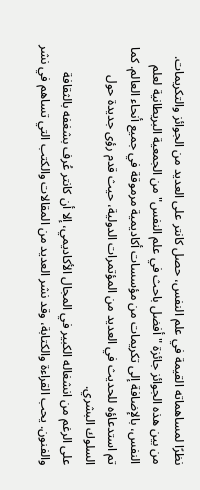نظرًا لمساهماته القيمة في علم النفس، حصل كانتر على العديد من الجوائز والتكريمات. من بين هذه الجوائز جائزة "أفضل باحث في علم النفس" من الجمعية البريطانية لعلم النفس، بالإضافة إلى تكريمات من مؤسسات أكاديمية مرموقة في جميع أنحاء العالم. كما تم استدعاؤه للحديث في العديد من المؤتمرات الدولية، حيث قدم رؤى جديدة حول السلوك البشري.
على الرغم من انشغاله الكبير في المجال الأكاديمي، إلا أن كانتر عُرف بشغفه بالثقافة والفنون. يحب القراءة والكتابة، وقد نشر العديد من المقالات والكتب التي تساهم في نشر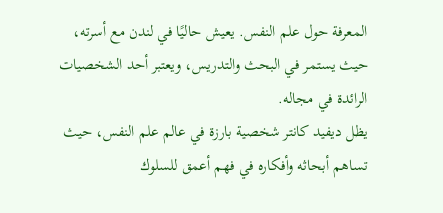المعرفة حول علم النفس. يعيش حاليًا في لندن مع أسرته، حيث يستمر في البحث والتدريس، ويعتبر أحد الشخصيات الرائدة في مجاله.
يظل ديفيد كانتر شخصية بارزة في عالم علم النفس، حيث تساهم أبحاثه وأفكاره في فهم أعمق للسلوك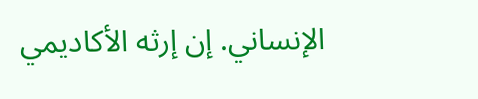الإنساني. إن إرثه الأكاديمي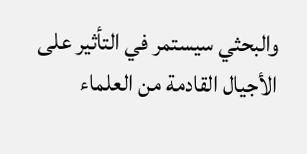والبحثي سيستمر في التأثير على الأجيال القادمة من العلماء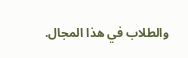والطلاب في هذا المجال.